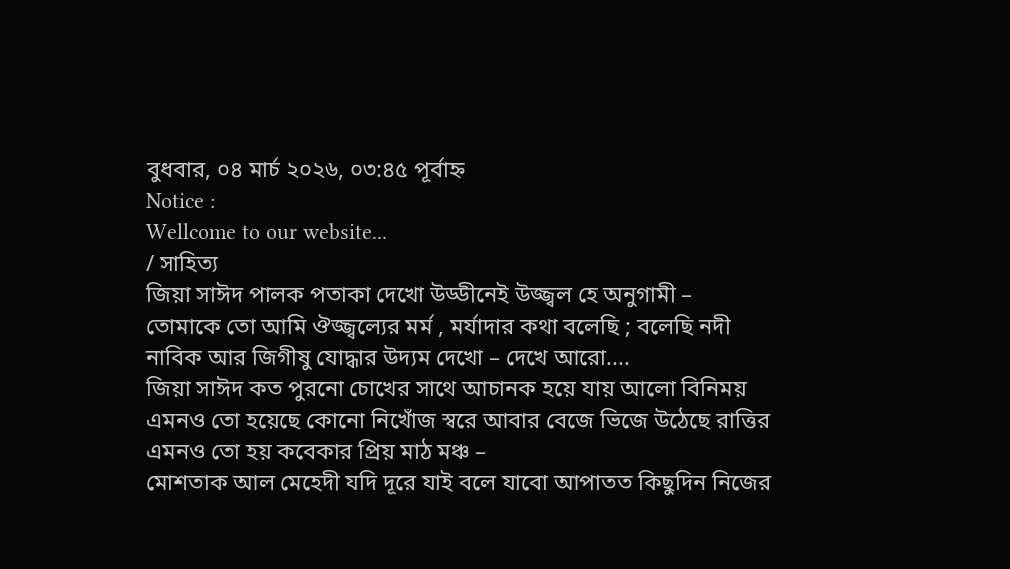বুধবার, ০৪ মার্চ ২০২৬, ০৩:৪৫ পূর্বাহ্ন
Notice :
Wellcome to our website...
/ সাহিত্য
জিয়া সাঈদ পালক পতাকা দেখো উড্ডীনেই উজ্জ্বল হে অনুগামী – তোমাকে তো আমি ঔজ্জ্বল্যের মর্ম , মর্যাদার কথা বলেছি ; বলেছি নদী নাবিক আর জিগীষু যোদ্ধার উদ্যম দেখো – দেখে আরো....
জিয়া সাঈদ কত পুরনো চোখের সাথে আচানক হয়ে যায় আলো বিনিময় এমনও তো হয়েছে কোনো নিখোঁজ স্বরে আবার বেজে ভিজে উঠেছে রাত্তির এমনও তো হয় কবেকার প্রিয় মাঠ মঞ্চ –
মোশতাক আল মেহেদী যদি দূরে যাই বলে যাবো আপাতত কিছুদিন নিজের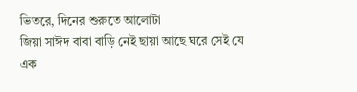ভিতরে, দিনের শুরুতে আলোটা
জিয়া সাঈদ বাবা বাড়ি নেই ছায়া আছে ঘরে সেই যে এক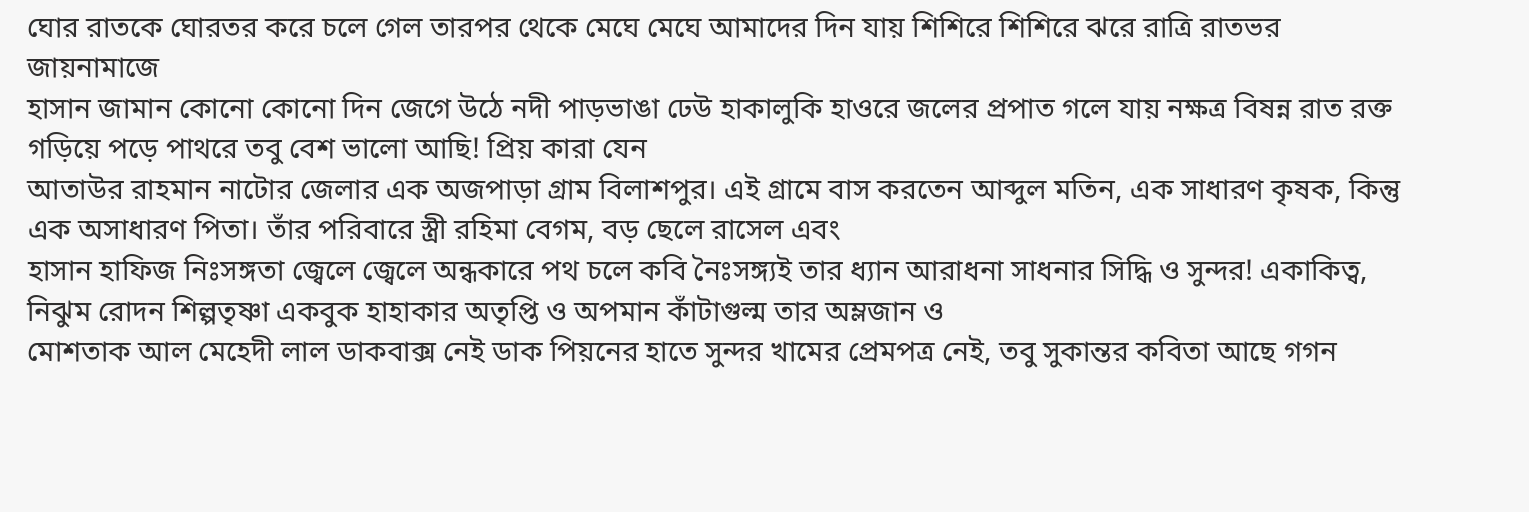ঘোর রাতকে ঘোরতর করে চলে গেল তারপর থেকে মেঘে মেঘে আমাদের দিন যায় শিশিরে শিশিরে ঝরে রাত্রি রাতভর জায়নামাজে
হাসান জামান কোনো কোনো দিন জেগে উঠে নদী পাড়ভাঙা ঢেউ হাকালুকি হাওরে জলের প্রপাত গলে যায় নক্ষত্র বিষন্ন রাত রক্ত গড়িয়ে পড়ে পাথরে তবু বেশ ভালো আছি! প্রিয় কারা যেন
আতাউর রাহমান নাটোর জেলার এক অজপাড়া গ্রাম বিলাশপুর। এই গ্রামে বাস করতেন আব্দুল মতিন, এক সাধারণ কৃষক, কিন্তু এক অসাধারণ পিতা। তাঁর পরিবারে স্ত্রী রহিমা বেগম, বড় ছেলে রাসেল এবং
হাসান হাফিজ নিঃসঙ্গতা জ্বেলে জ্বেলে অন্ধকারে পথ চলে কবি নৈঃসঙ্গ্যই তার ধ্যান আরাধনা সাধনার সিদ্ধি ও সুন্দর! একাকিত্ব, নিঝুম রোদন শিল্পতৃষ্ণা একবুক হাহাকার অতৃপ্তি ও অপমান কাঁটাগুল্ম তার অম্লজান ও
মোশতাক আল মেহেদী লাল ডাকবাক্স নেই ডাক পিয়নের হাতে সুন্দর খামের প্রেমপত্র নেই, তবু সুকান্তর কবিতা আছে গগন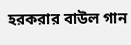হরকরার বাউল গান